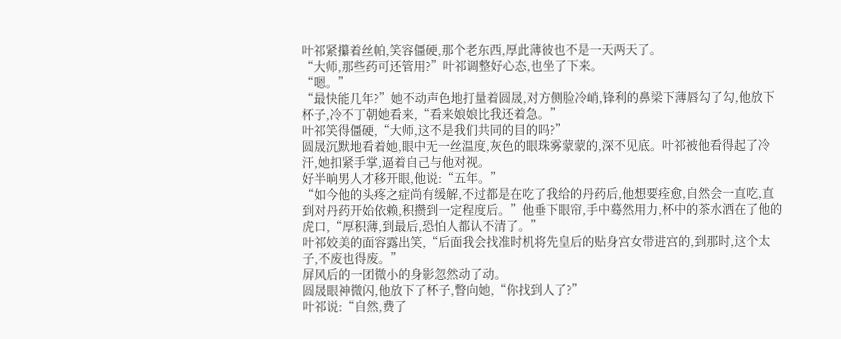叶祁紧攥着丝帕,笑容僵硬,那个老东西,厚此薄彼也不是一天两天了。
“大师,那些药可还管用?”叶祁调整好心态,也坐了下来。
“嗯。”
“最快能几年?”她不动声色地打量着圆晟,对方侧脸冷峭,锋利的鼻梁下薄唇勾了勾,他放下杯子,冷不丁朝她看来,“看来娘娘比我还着急。”
叶祁笑得僵硬,“大师,这不是我们共同的目的吗?”
圆晟沉默地看着她,眼中无一丝温度,灰色的眼珠雾蒙蒙的,深不见底。叶祁被他看得起了冷汗,她扣紧手掌,逼着自己与他对视。
好半晌男人才移开眼,他说:“五年。”
“如今他的头疼之症尚有缓解,不过都是在吃了我给的丹药后,他想要痊愈,自然会一直吃,直到对丹药开始依赖,积攒到一定程度后。”他垂下眼帘,手中蓦然用力,杯中的茶水洒在了他的虎口,“厚积薄,到最后,恐怕人都认不清了。”
叶祁姣美的面容露出笑,“后面我会找准时机将先皇后的贴身宫女带进宫的,到那时,这个太子,不废也得废。”
屏风后的一团微小的身影忽然动了动。
圆晟眼神微闪,他放下了杯子,瞥向她,“你找到人了?”
叶祁说:“自然,费了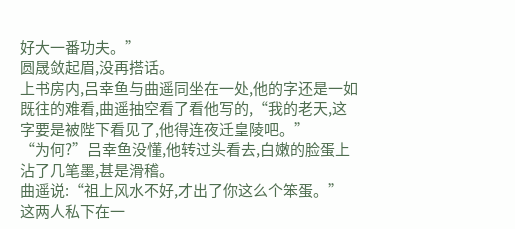好大一番功夫。”
圆晟敛起眉,没再搭话。
上书房内,吕幸鱼与曲遥同坐在一处,他的字还是一如既往的难看,曲遥抽空看了看他写的,“我的老天,这字要是被陛下看见了,他得连夜迁皇陵吧。”
“为何?”吕幸鱼没懂,他转过头看去,白嫩的脸蛋上沾了几笔墨,甚是滑稽。
曲遥说:“祖上风水不好,才出了你这么个笨蛋。”
这两人私下在一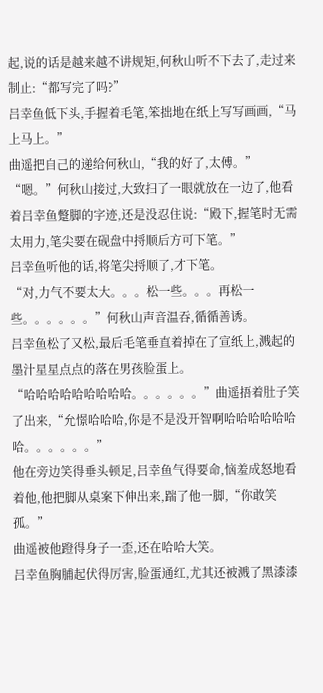起,说的话是越来越不讲规矩,何秋山听不下去了,走过来制止:“都写完了吗?”
吕幸鱼低下头,手握着毛笔,笨拙地在纸上写写画画,“马上马上。”
曲遥把自己的递给何秋山,“我的好了,太傅。”
“嗯。”何秋山接过,大致扫了一眼就放在一边了,他看着吕幸鱼蹩脚的字迹,还是没忍住说:“殿下,握笔时无需太用力,笔尖要在砚盘中捋顺后方可下笔。”
吕幸鱼听他的话,将笔尖捋顺了,才下笔。
“对,力气不要太大。。。松一些。。。再松一些。。。。。。”何秋山声音温吞,循循善诱。
吕幸鱼松了又松,最后毛笔垂直着掉在了宣纸上,溅起的墨汁星星点点的落在男孩脸蛋上。
“哈哈哈哈哈哈哈哈哈。。。。。。”曲遥捂着肚子笑了出来,“允憬哈哈哈,你是不是没开智啊哈哈哈哈哈哈哈。。。。。。”
他在旁边笑得垂头顿足,吕幸鱼气得要命,恼羞成怒地看着他,他把脚从桌案下伸出来,踹了他一脚,“你敢笑孤。”
曲遥被他蹬得身子一歪,还在哈哈大笑。
吕幸鱼胸脯起伏得厉害,脸蛋通红,尤其还被溅了黑漆漆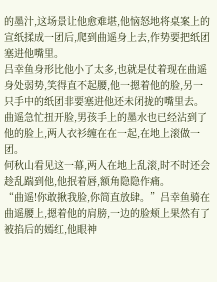的墨汁,这场景让他愈难堪,他恼怒地将桌案上的宣纸揉成一团后,爬到曲遥身上去,作势要把纸团塞进他嘴里。
吕幸鱼身形比他小了太多,也就是仗着现在曲遥身处弱势,笑得直不起腰,他一摁着他的脸,另一只手中的纸团非要塞进他还未闭拢的嘴里去。
曲遥急忙扭开脸,男孩手上的墨水也已经沾到了他的脸上,两人衣衫缠在在一起,在地上滚做一团。
何秋山看见这一幕,两人在地上乱滚,时不时还会趁乱踹到他,他抿着唇,额角隐隐作痛。
“曲遥!你敢揪我脸,你简直放肆。”吕幸鱼骑在曲遥腰上,摁着他的肩膀,一边的脸颊上果然有了被掐后的嫣红,他眼神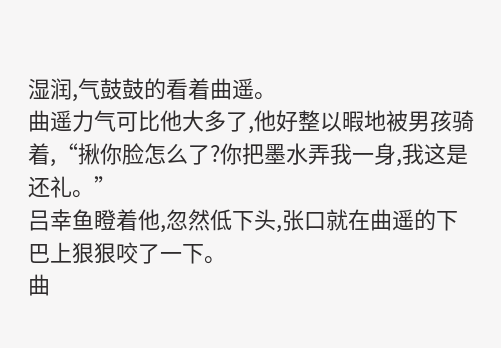湿润,气鼓鼓的看着曲遥。
曲遥力气可比他大多了,他好整以暇地被男孩骑着,“揪你脸怎么了?你把墨水弄我一身,我这是还礼。”
吕幸鱼瞪着他,忽然低下头,张口就在曲遥的下巴上狠狠咬了一下。
曲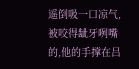遥倒吸一口凉气,被咬得龇牙咧嘴的,他的手撑在吕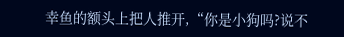幸鱼的额头上把人推开,“你是小狗吗?说不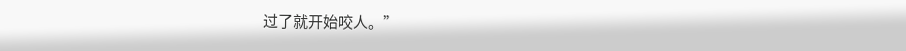过了就开始咬人。”